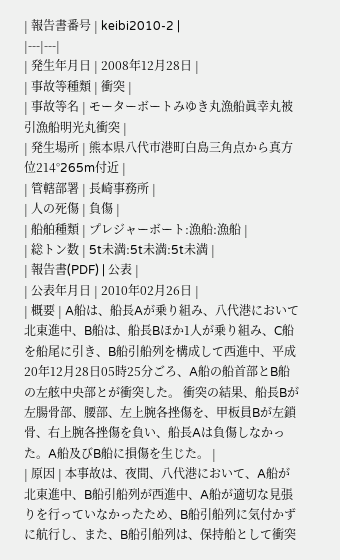| 報告書番号 | keibi2010-2 |
|---|---|
| 発生年月日 | 2008年12月28日 |
| 事故等種類 | 衝突 |
| 事故等名 | モーターボートみゆき丸漁船眞幸丸被引漁船明光丸衝突 |
| 発生場所 | 熊本県八代市港町白島三角点から真方位214°265m付近 |
| 管轄部署 | 長崎事務所 |
| 人の死傷 | 負傷 |
| 船舶種類 | プレジャーボート:漁船:漁船 |
| 総トン数 | 5t未満:5t未満:5t未満 |
| 報告書(PDF) | 公表 |
| 公表年月日 | 2010年02月26日 |
| 概要 | A船は、船長Aが乗り組み、八代港において北東進中、B船は、船長Bほか1人が乗り組み、C船を船尾に引き、B船引船列を構成して西進中、平成20年12月28日05時25分ごろ、A船の船首部とB船の左舷中央部とが衝突した。 衝突の結果、船長Bが左腸骨部、腰部、左上腕各挫傷を、甲板員Bが左鎖骨、右上腕各挫傷を負い、船長Aは負傷しなかった。A船及びB船に損傷を生じた。 |
| 原因 | 本事故は、夜間、八代港において、A船が北東進中、B船引船列が西進中、A船が適切な見張りを行っていなかったため、B船引船列に気付かずに航行し、また、B船引船列は、保持船として衝突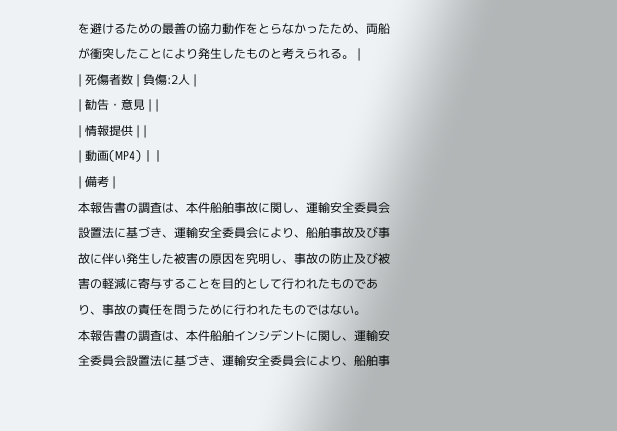を避けるための最善の協力動作をとらなかったため、両船が衝突したことにより発生したものと考えられる。 |
| 死傷者数 | 負傷:2人 |
| 勧告・意見 | |
| 情報提供 | |
| 動画(MP4) | |
| 備考 |
本報告書の調査は、本件船舶事故に関し、運輸安全委員会設置法に基づき、運輸安全委員会により、船舶事故及び事故に伴い発生した被害の原因を究明し、事故の防止及び被害の軽減に寄与することを目的として行われたものであり、事故の責任を問うために行われたものではない。
本報告書の調査は、本件船舶インシデントに関し、運輸安全委員会設置法に基づき、運輸安全委員会により、船舶事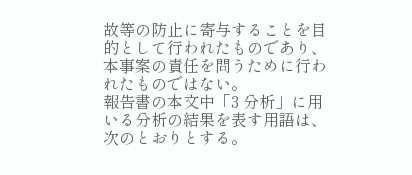故等の防止に寄与することを目的として行われたものであり、本事案の責任を問うために行われたものではない。
報告書の本文中「3 分析」に用いる分析の結果を表す用語は、次のとおりとする。